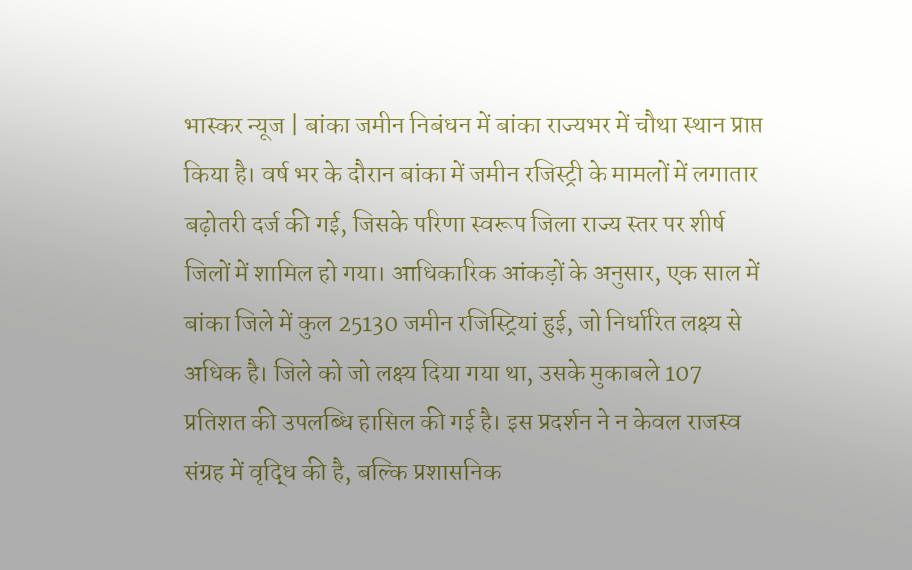भास्कर न्यूज | बांका जमीन निबंधन में बांका राज्यभर में चौथा स्थान प्राप्त किया है। वर्ष भर के दौरान बांका में जमीन रजिस्ट्री के मामलों में लगातार बढ़ोतरी दर्ज की गई, जिसके परिणा स्वरूप जिला राज्य स्तर पर शीर्ष जिलों में शामिल हो गया। आधिकारिक आंकड़ों के अनुसार, एक साल में बांका जिले में कुल 25130 जमीन रजिस्ट्रियां हुई, जो निर्धारित लक्ष्य से अधिक है। जिले को जो लक्ष्य दिया गया था, उसके मुकाबले 107 प्रतिशत की उपलब्धि हासिल की गई है। इस प्रदर्शन ने न केवल राजस्व संग्रह में वृद्धि की है, बल्कि प्रशासनिक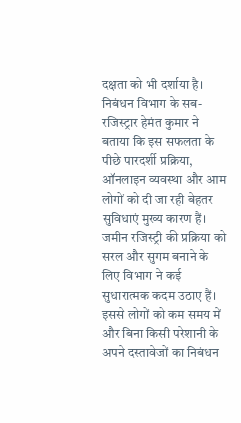दक्षता को भी दर्शाया है। निबंधन विभाग के सब-रजिस्ट्रार हेमंत कुमार ने बताया कि इस सफलता के पीछे पारदर्शी प्रक्रिया, ऑनलाइन व्यवस्था और आम लोगों को दी जा रही बेहतर सुविधाएं मुख्य कारण हैं। जमीन रजिस्ट्री की प्रक्रिया को सरल और सुगम बनाने के लिए विभाग ने कई सुधारात्मक कदम उठाए हैं। इससे लोगों को कम समय में और बिना किसी परेशानी के अपने दस्तावेजों का निबंधन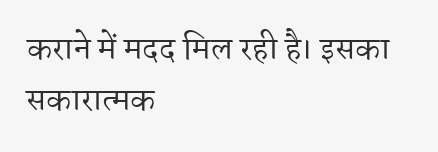कराने में मदद मिल रही है। इसका सकारात्मक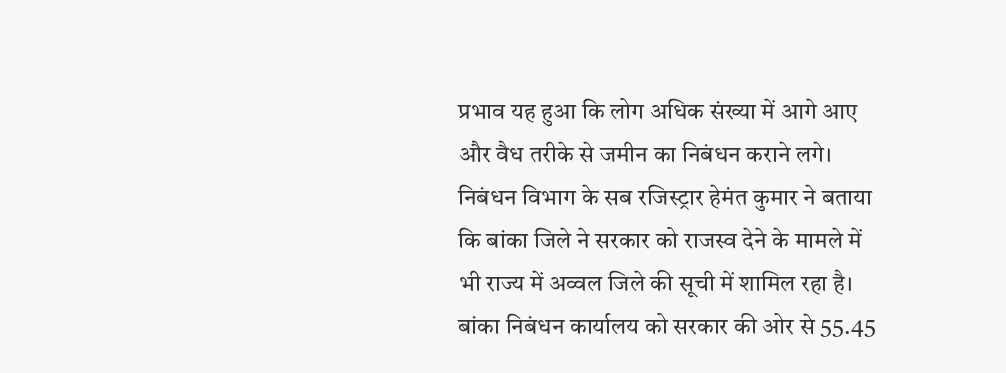प्रभाव यह हुआ कि लोग अधिक संख्या में आगे आए और वैध तरीके से जमीन का निबंधन कराने लगे। निबंधन विभाग के सब रजिस्ट्रार हेमंत कुमार ने बताया कि बांका जिले ने सरकार को राजस्व देने के मामले में भी राज्य में अव्वल जिले की सूची में शामिल रहा है। बांका निबंधन कार्यालय को सरकार की ओर से 55.45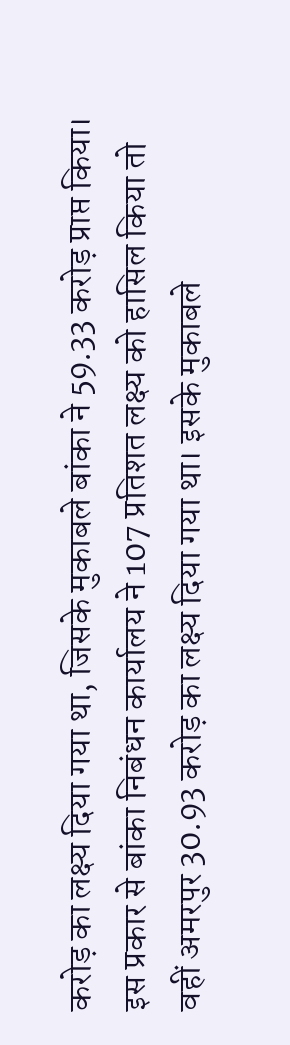करोड़ का लक्ष्य दिया गया था, जिसके मुकाबले बांका ने 59.33 करोड़ प्राप्त किया। इस प्रकार से बांका निबंधन कार्यालय ने 107 प्रतिशत लक्ष्य को हासिल किया तो वहीं अमरपुर 30.93 करोड़ का लक्ष्य दिया गया था। इसके मुकाबले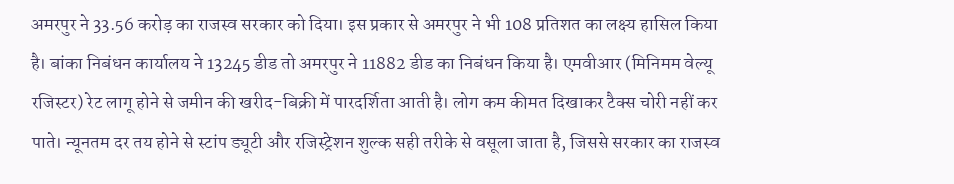अमरपुर ने 33.56 करोड़ का राजस्व सरकार को दिया। इस प्रकार से अमरपुर ने भी 108 प्रतिशत का लक्ष्य हासिल किया है। बांका निबंधन कार्यालय ने 13245 डीड तो अमरपुर ने 11882 डीड का निबंधन किया है। एमवीआर (मिनिमम वेल्यू रजिस्टर) रेट लागू होने से जमीन की खरीद-बिक्री में पारदर्शिता आती है। लोग कम कीमत दिखाकर टैक्स चोरी नहीं कर पाते। न्यूनतम दर तय होने से स्टांप ड्यूटी और रजिस्ट्रेशन शुल्क सही तरीके से वसूला जाता है, जिससे सरकार का राजस्व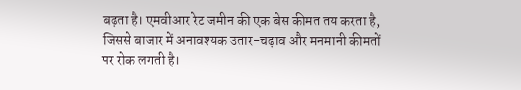बढ़ता है। एमवीआर रेट जमीन की एक बेस कीमत तय करता है, जिससे बाजार में अनावश्यक उतार-चढ़ाव और मनमानी कीमतों पर रोक लगती है।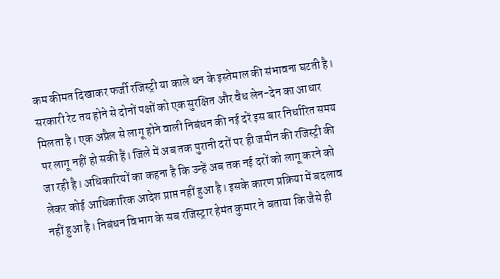कम कीमत दिखाकर फर्जी रजिस्ट्री या काले धन के इस्तेमाल की संभावना घटती है। सरकारी रेट तय होने से दोनों पक्षों को एक सुरक्षित और वैध लेन-देन का आधार मिलता है। एक अप्रैल से लागू होने वाली निबंधन की नई दरें इस बार निर्धारित समय पर लागू नहीं हो सकी हैं। जिले में अब तक पुरानी दरों पर ही जमीन की रजिस्ट्री की जा रही है। अधिकारियों का कहना है कि उन्हें अब तक नई दरों को लागू करने को लेकर कोई आधिकारिक आदेश प्राप्त नहीं हुआ है। इसके कारण प्रक्रिया में बदलाव नहीं हुआ है। निबंधन विभाग के सब रजिस्ट्रार हेमंत कुमार ने बताया कि जैसे ही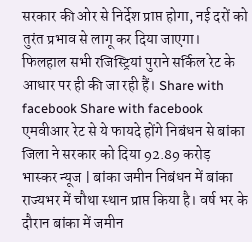सरकार की ओर से निर्देश प्राप्त होगा, नई दरों को तुरंत प्रभाव से लागू कर दिया जाएगा। फिलहाल सभी रजिस्ट्रियां पुराने सर्किल रेट के आधार पर ही की जा रही हैं। Share with facebook Share with facebook एमवीआर रेट से ये फायदे होंगे निबंधन से बांका जिला ने सरकार को दिया 92.89 करोड़ भास्कर न्यूज | बांका जमीन निबंधन में बांका राज्यभर में चौथा स्थान प्राप्त किया है। वर्ष भर के दौरान बांका में जमीन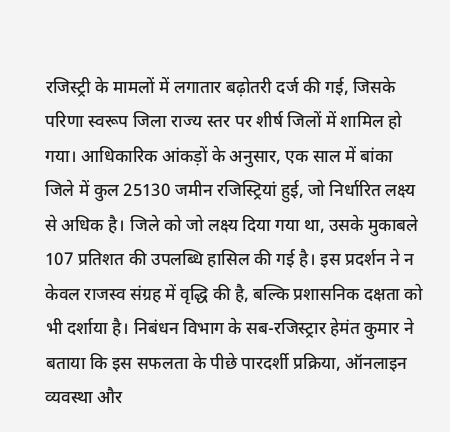रजिस्ट्री के मामलों में लगातार बढ़ोतरी दर्ज की गई, जिसके परिणा स्वरूप जिला राज्य स्तर पर शीर्ष जिलों में शामिल हो गया। आधिकारिक आंकड़ों के अनुसार, एक साल में बांका जिले में कुल 25130 जमीन रजिस्ट्रियां हुई, जो निर्धारित लक्ष्य से अधिक है। जिले को जो लक्ष्य दिया गया था, उसके मुकाबले 107 प्रतिशत की उपलब्धि हासिल की गई है। इस प्रदर्शन ने न केवल राजस्व संग्रह में वृद्धि की है, बल्कि प्रशासनिक दक्षता को भी दर्शाया है। निबंधन विभाग के सब-रजिस्ट्रार हेमंत कुमार ने बताया कि इस सफलता के पीछे पारदर्शी प्रक्रिया, ऑनलाइन व्यवस्था और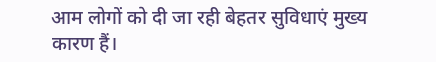आम लोगों को दी जा रही बेहतर सुविधाएं मुख्य कारण हैं।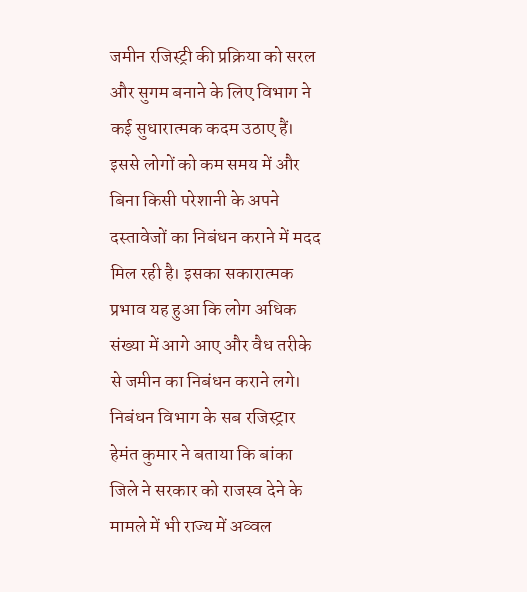जमीन रजिस्ट्री की प्रक्रिया को सरल और सुगम बनाने के लिए विभाग ने कई सुधारात्मक कदम उठाए हैं। इससे लोगों को कम समय में और बिना किसी परेशानी के अपने दस्तावेजों का निबंधन कराने में मदद मिल रही है। इसका सकारात्मक प्रभाव यह हुआ कि लोग अधिक संख्या में आगे आए और वैध तरीके से जमीन का निबंधन कराने लगे। निबंधन विभाग के सब रजिस्ट्रार हेमंत कुमार ने बताया कि बांका जिले ने सरकार को राजस्व देने के मामले में भी राज्य में अव्वल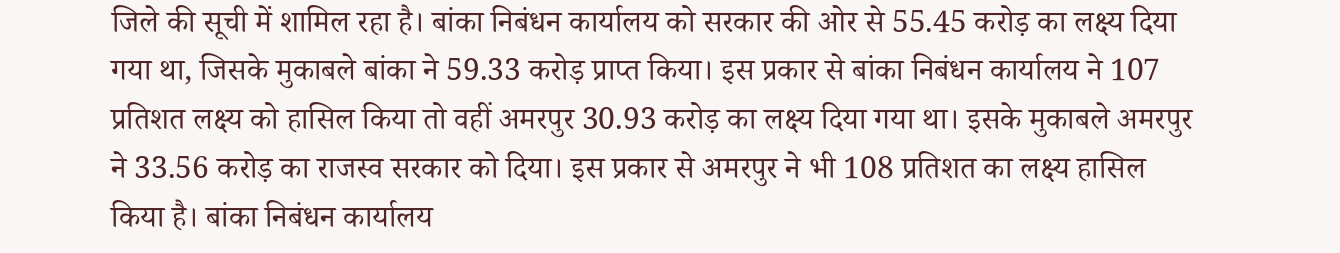जिले की सूची में शामिल रहा है। बांका निबंधन कार्यालय को सरकार की ओर से 55.45 करोड़ का लक्ष्य दिया गया था, जिसके मुकाबले बांका ने 59.33 करोड़ प्राप्त किया। इस प्रकार से बांका निबंधन कार्यालय ने 107 प्रतिशत लक्ष्य को हासिल किया तो वहीं अमरपुर 30.93 करोड़ का लक्ष्य दिया गया था। इसके मुकाबले अमरपुर ने 33.56 करोड़ का राजस्व सरकार को दिया। इस प्रकार से अमरपुर ने भी 108 प्रतिशत का लक्ष्य हासिल किया है। बांका निबंधन कार्यालय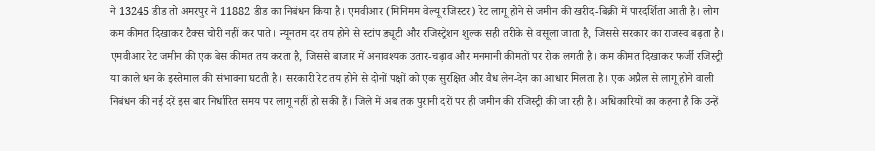ने 13245 डीड तो अमरपुर ने 11882 डीड का निबंधन किया है। एमवीआर (मिनिमम वेल्यू रजिस्टर) रेट लागू होने से जमीन की खरीद-बिक्री में पारदर्शिता आती है। लोग कम कीमत दिखाकर टैक्स चोरी नहीं कर पाते। न्यूनतम दर तय होने से स्टांप ड्यूटी और रजिस्ट्रेशन शुल्क सही तरीके से वसूला जाता है, जिससे सरकार का राजस्व बढ़ता है। एमवीआर रेट जमीन की एक बेस कीमत तय करता है, जिससे बाजार में अनावश्यक उतार-चढ़ाव और मनमानी कीमतों पर रोक लगती है। कम कीमत दिखाकर फर्जी रजिस्ट्री या काले धन के इस्तेमाल की संभावना घटती है। सरकारी रेट तय होने से दोनों पक्षों को एक सुरक्षित और वैध लेन-देन का आधार मिलता है। एक अप्रैल से लागू होने वाली निबंधन की नई दरें इस बार निर्धारित समय पर लागू नहीं हो सकी हैं। जिले में अब तक पुरानी दरों पर ही जमीन की रजिस्ट्री की जा रही है। अधिकारियों का कहना है कि उन्हें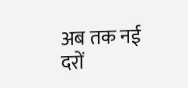अब तक नई दरों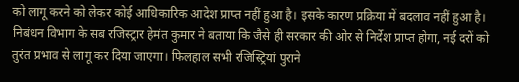को लागू करने को लेकर कोई आधिकारिक आदेश प्राप्त नहीं हुआ है। इसके कारण प्रक्रिया में बदलाव नहीं हुआ है। निबंधन विभाग के सब रजिस्ट्रार हेमंत कुमार ने बताया कि जैसे ही सरकार की ओर से निर्देश प्राप्त होगा, नई दरों को तुरंत प्रभाव से लागू कर दिया जाएगा। फिलहाल सभी रजिस्ट्रियां पुराने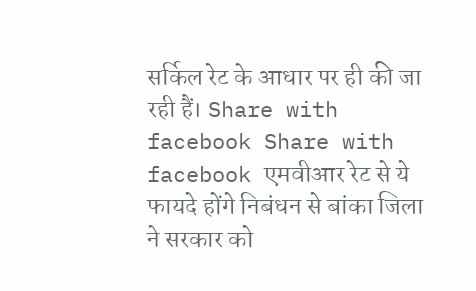सर्किल रेट के आधार पर ही की जा रही हैं। Share with facebook Share with facebook एमवीआर रेट से ये फायदे होंगे निबंधन से बांका जिला ने सरकार को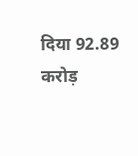दिया 92.89 करोड़